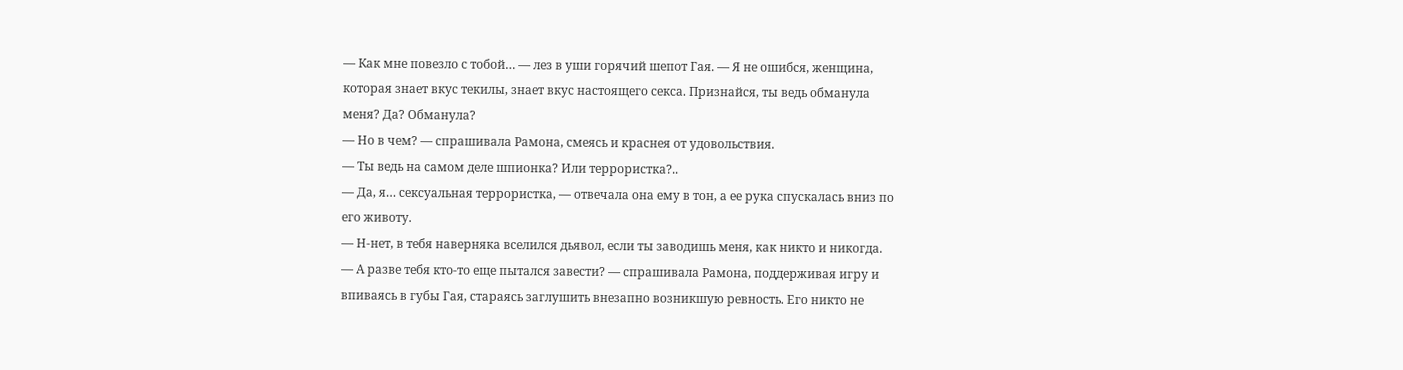— Как мне повезло с тобой… — лез в уши горячий шепот Гая. — Я не ошибся, женщина, которая знает вкус текилы, знает вкус настоящего секса. Признайся, ты ведь обманула меня? Да? Обманула?
— Но в чем? — спрашивала Рамона, смеясь и краснея от удовольствия.
— Ты ведь на самом деле шпионка? Или террористка?..
— Да, я… сексуальная террористка, — отвечала она ему в тон, а ее рука спускалась вниз по его животу.
— Н-нет, в тебя наверняка вселился дьявол, если ты заводишь меня, как никто и никогда.
— А разве тебя кто-то еще пытался завести? — спрашивала Рамона, поддерживая игру и впиваясь в губы Гая, стараясь заглушить внезапно возникшую ревность. Его никто не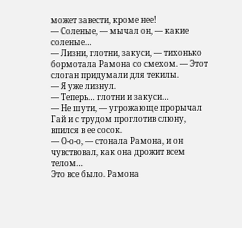может завести, кроме нее!
— Соленые, — мычал он, — какие соленые…
— Лизни, глотни, закуси, — тихонько бормотала Рамона со смехом. — Этот слоган придумали для текилы.
— Я уже лизнул.
— Теперь… глотни и закуси…
— Не шути, — угрожающе прорычал Гай и с трудом проглотив слюну, впился в ее сосок.
— О-о-о, — стонала Рамона, и он чувствовал, как она дрожит всем телом…
Это все было. Рамона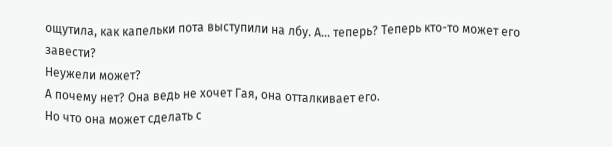ощутила, как капельки пота выступили на лбу. А… теперь? Теперь кто-то может его завести?
Неужели может?
А почему нет? Она ведь не хочет Гая, она отталкивает его.
Но что она может сделать с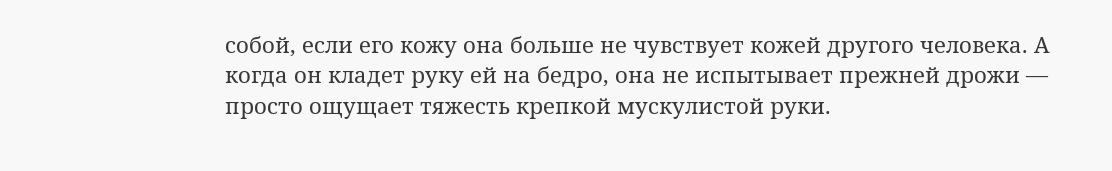собой, если его кожу она больше не чувствует кожей другого человека. А когда он кладет руку ей на бедро, она не испытывает прежней дрожи — просто ощущает тяжесть крепкой мускулистой руки.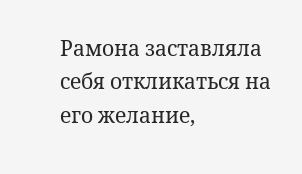Рамона заставляла себя откликаться на его желание,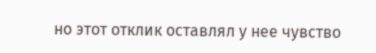но этот отклик оставлял у нее чувство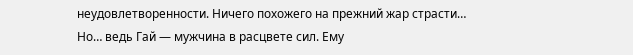неудовлетворенности. Ничего похожего на прежний жар страсти…
Но… ведь Гай — мужчина в расцвете сил. Ему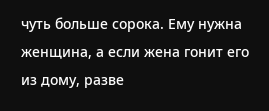чуть больше сорока. Ему нужна женщина, а если жена гонит его из дому, разве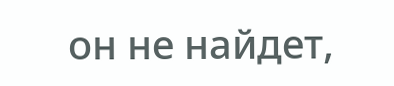он не найдет,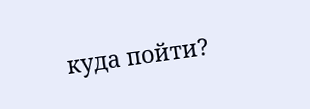куда пойти?